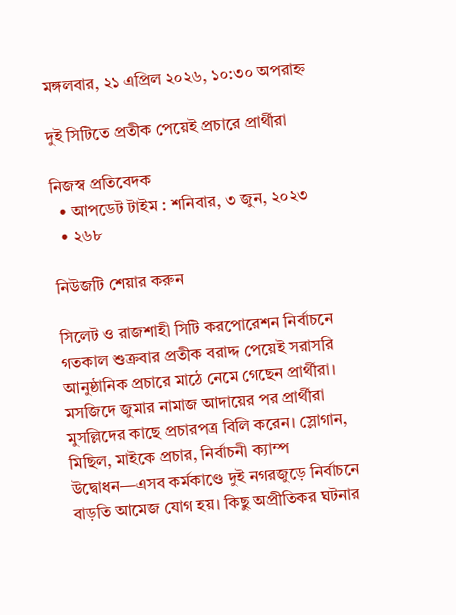মঙ্গলবার, ২১ এপ্রিল ২০২৬, ১০:৩০ অপরাহ্ন

দুই সিটিতে প্রতীক পেয়েই প্রচারে প্রার্থীরা

নিজস্ব প্রতিবেদক
  • আপডেট টাইম : শনিবার, ৩ জুন, ২০২৩
  • ২৬৮

নিউজটি শেয়ার করুন

সিলেট ও রাজশাহী সিটি করপোরেশন নির্বাচনে গতকাল শুক্রবার প্রতীক বরাদ্দ পেয়েই সরাসরি আনুষ্ঠানিক প্রচারে মাঠে নেমে গেছেন প্রার্থীরা। মসজিদে জুমার নামাজ আদায়ের পর প্রার্থীরা মুসল্লিদের কাছে প্রচারপত্র বিলি করেন। স্লোগান, মিছিল, মাইকে প্রচার, নির্বাচনী ক্যাম্প উদ্বোধন—এসব কর্মকাণ্ডে দুই নগরজুড়ে নির্বাচনে বাড়তি আমেজ যোগ হয়। কিছু অপ্রীতিকর ঘটনার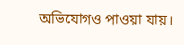অভিযোগও পাওয়া যায়।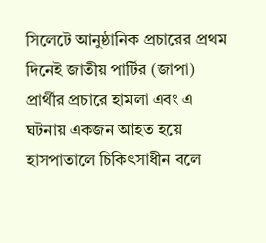সিলেটে আনুষ্ঠানিক প্রচারের প্রথম দিনেই জাতীয় পার্টির (জাপা) প্রার্থীর প্রচারে হামলা এবং এ ঘটনায় একজন আহত হয়ে হাসপাতালে চিকিৎসাধীন বলে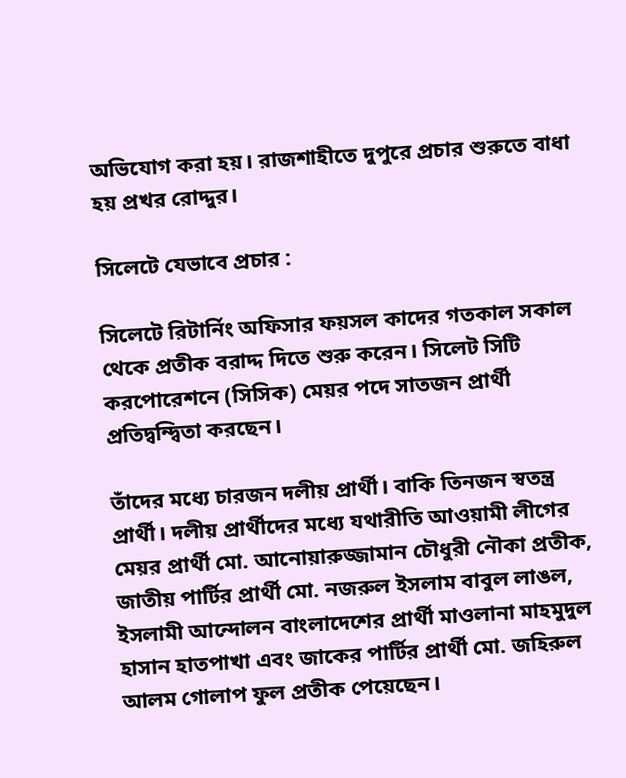অভিযোগ করা হয়। রাজশাহীতে দুপুরে প্রচার শুরুতে বাধা হয় প্রখর রোদ্দুর।

সিলেটে যেভাবে প্রচার :

সিলেটে রিটার্নিং অফিসার ফয়সল কাদের গতকাল সকাল থেকে প্রতীক বরাদ্দ দিতে শুরু করেন। সিলেট সিটি করপোরেশনে (সিসিক) মেয়র পদে সাতজন প্রার্থী প্রতিদ্বন্দ্বিতা করছেন।

তাঁদের মধ্যে চারজন দলীয় প্রার্থী। বাকি তিনজন স্বতন্ত্র প্রার্থী। দলীয় প্রার্থীদের মধ্যে যথারীতি আওয়ামী লীগের মেয়র প্রার্থী মো. আনোয়ারুজ্জামান চৌধুরী নৌকা প্রতীক, জাতীয় পার্টির প্রার্থী মো. নজরুল ইসলাম বাবুল লাঙল, ইসলামী আন্দোলন বাংলাদেশের প্রার্থী মাওলানা মাহমুদুল হাসান হাতপাখা এবং জাকের পার্টির প্রার্থী মো. জহিরুল আলম গোলাপ ফুল প্রতীক পেয়েছেন।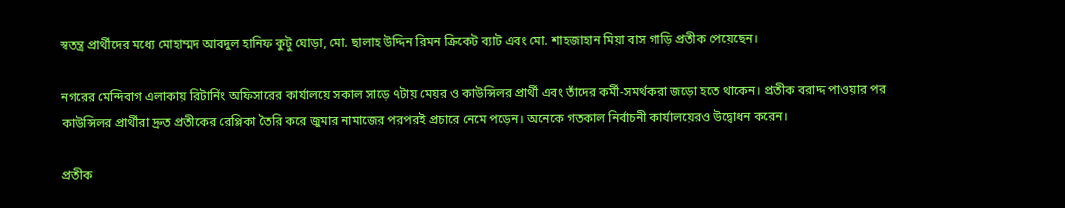স্বতন্ত্র প্রার্থীদের মধ্যে মোহাম্মদ আবদুল হানিফ কুটু ঘোড়া, মো. ছালাহ উদ্দিন রিমন ক্রিকেট ব্যাট এবং মো. শাহজাহান মিয়া বাস গাড়ি প্রতীক পেয়েছেন।

নগরের মেন্দিবাগ এলাকায় রিটার্নিং অফিসারের কার্যালয়ে সকাল সাড়ে ৭টায় মেয়র ও কাউন্সিলর প্রার্থী এবং তাঁদের কর্মী-সমর্থকরা জড়ো হতে থাকেন। প্রতীক বরাদ্দ পাওয়ার পর কাউন্সিলর প্রার্থীরা দ্রুত প্রতীকের রেপ্লিকা তৈরি করে জুমার নামাজের পরপরই প্রচারে নেমে পড়েন। অনেকে গতকাল নির্বাচনী কার্যালয়েরও উদ্বোধন করেন।

প্রতীক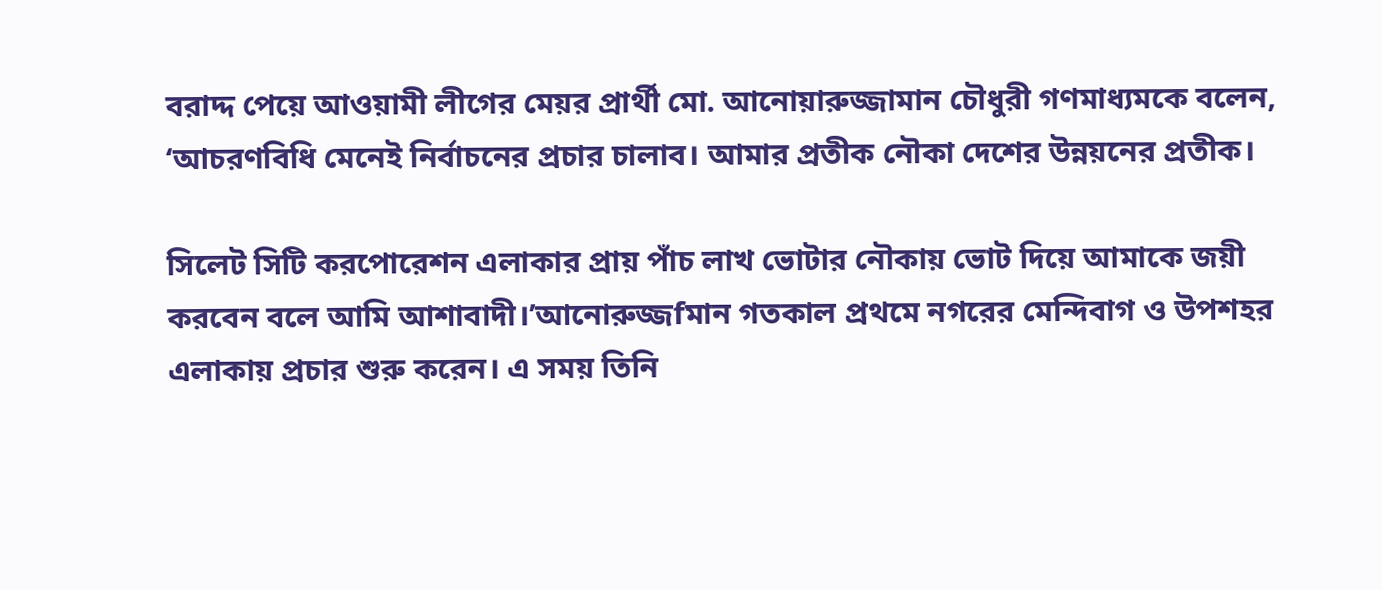বরাদ্দ পেয়ে আওয়ামী লীগের মেয়র প্রার্থী মো. আনোয়ারুজ্জামান চৌধুরী গণমাধ্যমকে বলেন, ‘আচরণবিধি মেনেই নির্বাচনের প্রচার চালাব। আমার প্রতীক নৌকা দেশের উন্নয়নের প্রতীক।

সিলেট সিটি করপোরেশন এলাকার প্রায় পাঁচ লাখ ভোটার নৌকায় ভোট দিয়ে আমাকে জয়ী করবেন বলে আমি আশাবাদী।’আনোরুজ্জfমান গতকাল প্রথমে নগরের মেন্দিবাগ ও উপশহর এলাকায় প্রচার শুরু করেন। এ সময় তিনি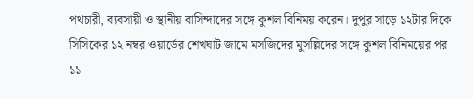পথচারী, ব্যবসায়ী ও স্থানীয় বাসিন্দাদের সঙ্গে কুশল বিনিময় করেন। দুপুর সাড়ে ১২টার দিকে সিসিকের ১২ নম্বর ওয়ার্ডের শেখঘাট জামে মসজিদের মুসল্লিদের সঙ্গে কুশল বিনিময়ের পর ১১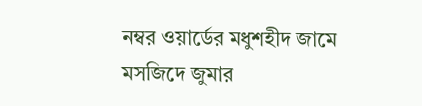নম্বর ওয়ার্ডের মধুশহীদ জামে মসজিদে জুমার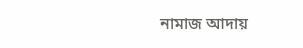নামাজ আদায়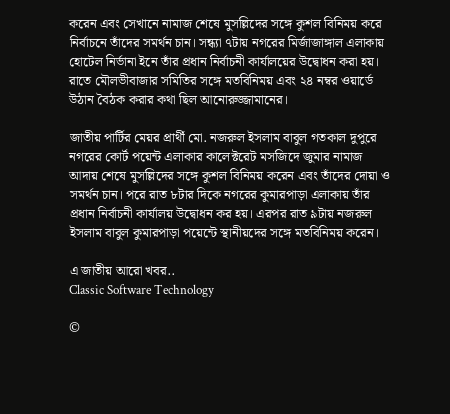করেন এবং সেখানে নামাজ শেষে মুসল্লিদের সঙ্গে কুশল বিনিময় করে নির্বাচনে তাঁদের সমর্থন চান। সন্ধ্যা ৭টায় নগরের মির্জাজাঙ্গাল এলাকায় হোটেল নির্ভানা ইনে তাঁর প্রধান নির্বাচনী কার্যালয়ের উদ্বোধন করা হয়। রাতে মৌলভীবাজার সমিতির সঙ্গে মতবিনিময় এবং ২৪ নম্বর ওয়ার্ডে উঠান বৈঠক করার কথা ছিল আনোরুজ্জামানের।

জাতীয় পার্টির মেয়র প্রার্থী মো. নজরুল ইসলাম বাবুল গতকাল দুপুরে নগরের কোর্ট পয়েন্ট এলাকার কালেক্টরেট মসজিদে জুমার নামাজ আদায় শেষে মুসল্লিদের সঙ্গে কুশল বিনিময় করেন এবং তাঁদের দোয়া ও সমর্থন চান। পরে রাত ৮টার দিকে নগরের কুমারপাড়া এলাকায় তাঁর প্রধান নির্বাচনী কার্যালয় উদ্বোধন কর হয়। এরপর রাত ৯টায় নজরুল ইসলাম বাবুল কুমারপাড়া পয়েন্টে স্থানীয়দের সঙ্গে মতবিনিময় করেন।

এ জাতীয় আরো খবর..
Classic Software Technology

©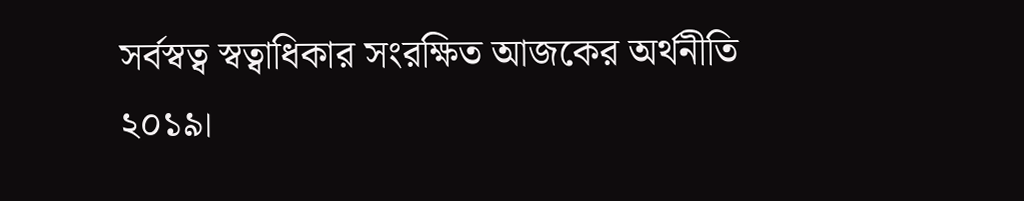সর্বস্বত্ব স্বত্বাধিকার সংরক্ষিত আজকের অর্থনীতি ২০১৯।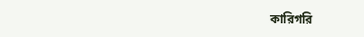কারিগরি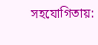সহযোগিতায়: